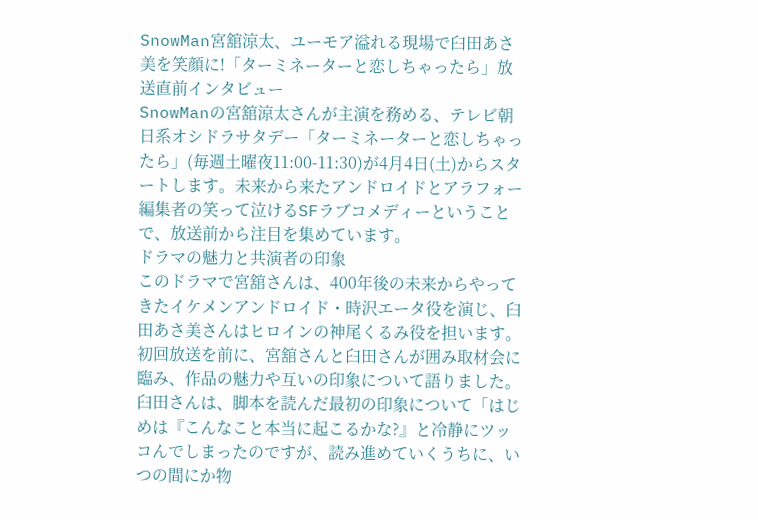SnowMan宮舘涼太、ユーモア溢れる現場で臼田あさ美を笑顔に!「ターミネーターと恋しちゃったら」放送直前インタビュー
SnowManの宮舘涼太さんが主演を務める、テレビ朝日系オシドラサタデー「ターミネーターと恋しちゃったら」(毎週土曜夜11:00-11:30)が4月4日(土)からスタートします。未来から来たアンドロイドとアラフォー編集者の笑って泣けるSFラブコメディーということで、放送前から注目を集めています。
ドラマの魅力と共演者の印象
このドラマで宮舘さんは、400年後の未来からやってきたイケメンアンドロイド・時沢エータ役を演じ、臼田あさ美さんはヒロインの神尾くるみ役を担います。初回放送を前に、宮舘さんと臼田さんが囲み取材会に臨み、作品の魅力や互いの印象について語りました。
臼田さんは、脚本を読んだ最初の印象について「はじめは『こんなこと本当に起こるかな?』と冷静にツッコんでしまったのですが、読み進めていくうちに、いつの間にか物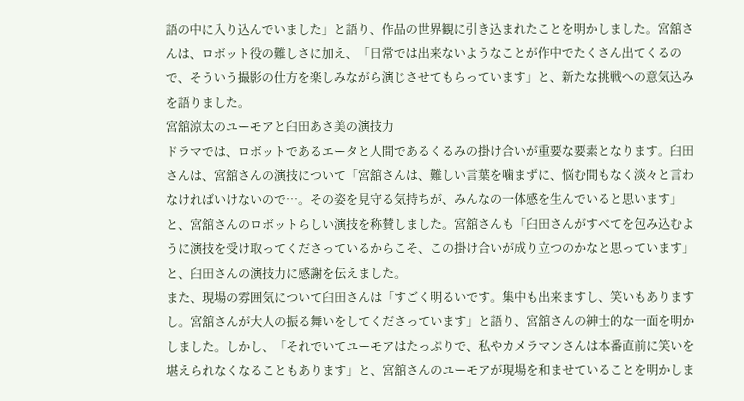語の中に入り込んでいました」と語り、作品の世界観に引き込まれたことを明かしました。宮舘さんは、ロボット役の難しさに加え、「日常では出来ないようなことが作中でたくさん出てくるので、そういう撮影の仕方を楽しみながら演じさせてもらっています」と、新たな挑戦への意気込みを語りました。
宮舘涼太のユーモアと臼田あさ美の演技力
ドラマでは、ロボットであるエータと人間であるくるみの掛け合いが重要な要素となります。臼田さんは、宮舘さんの演技について「宮舘さんは、難しい言葉を噛まずに、悩む間もなく淡々と言わなければいけないので…。その姿を見守る気持ちが、みんなの一体感を生んでいると思います」と、宮舘さんのロボットらしい演技を称賛しました。宮舘さんも「臼田さんがすべてを包み込むように演技を受け取ってくださっているからこそ、この掛け合いが成り立つのかなと思っています」と、臼田さんの演技力に感謝を伝えました。
また、現場の雰囲気について臼田さんは「すごく明るいです。集中も出来ますし、笑いもありますし。宮舘さんが大人の振る舞いをしてくださっています」と語り、宮舘さんの紳士的な一面を明かしました。しかし、「それでいてユーモアはたっぷりで、私やカメラマンさんは本番直前に笑いを堪えられなくなることもあります」と、宮舘さんのユーモアが現場を和ませていることを明かしま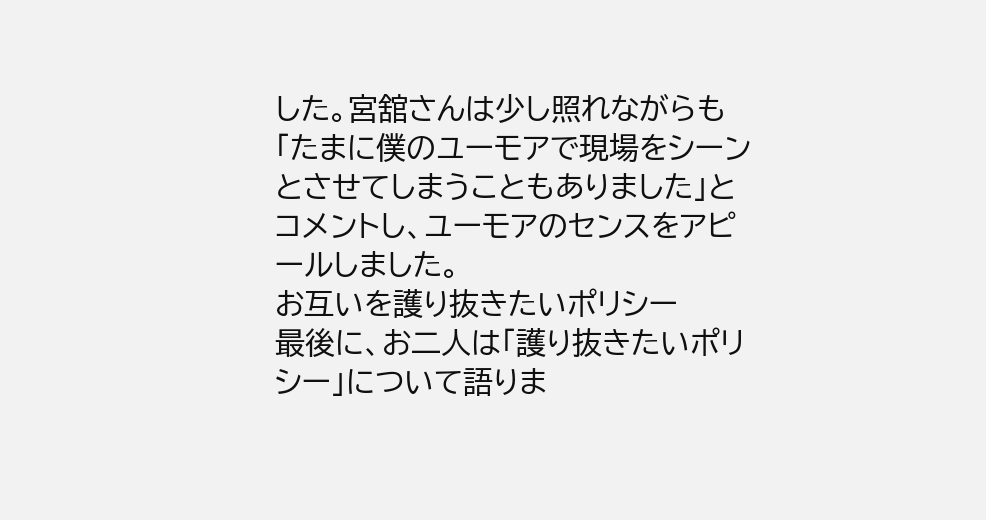した。宮舘さんは少し照れながらも「たまに僕のユーモアで現場をシーンとさせてしまうこともありました」とコメントし、ユーモアのセンスをアピールしました。
お互いを護り抜きたいポリシー
最後に、お二人は「護り抜きたいポリシー」について語りま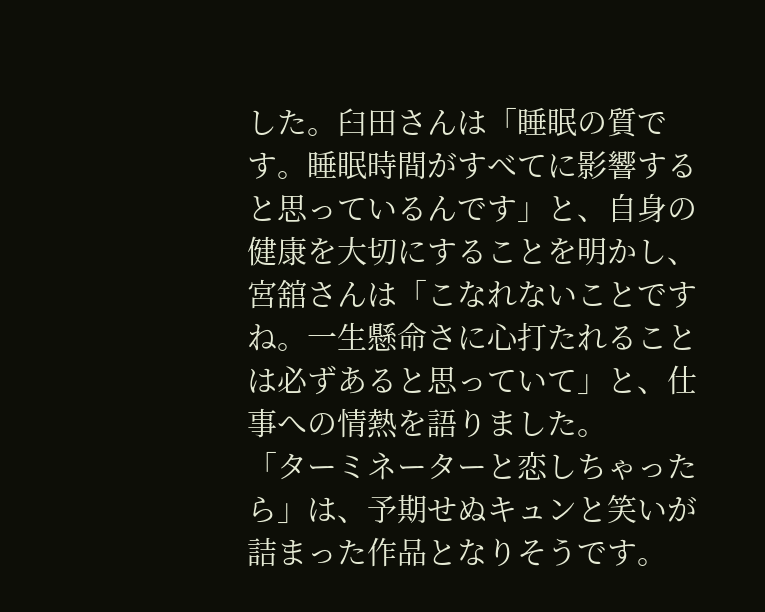した。臼田さんは「睡眠の質です。睡眠時間がすべてに影響すると思っているんです」と、自身の健康を大切にすることを明かし、宮舘さんは「こなれないことですね。一生懸命さに心打たれることは必ずあると思っていて」と、仕事への情熱を語りました。
「ターミネーターと恋しちゃったら」は、予期せぬキュンと笑いが詰まった作品となりそうです。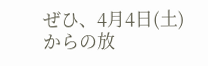ぜひ、4月4日(土)からの放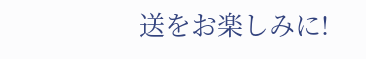送をお楽しみに!